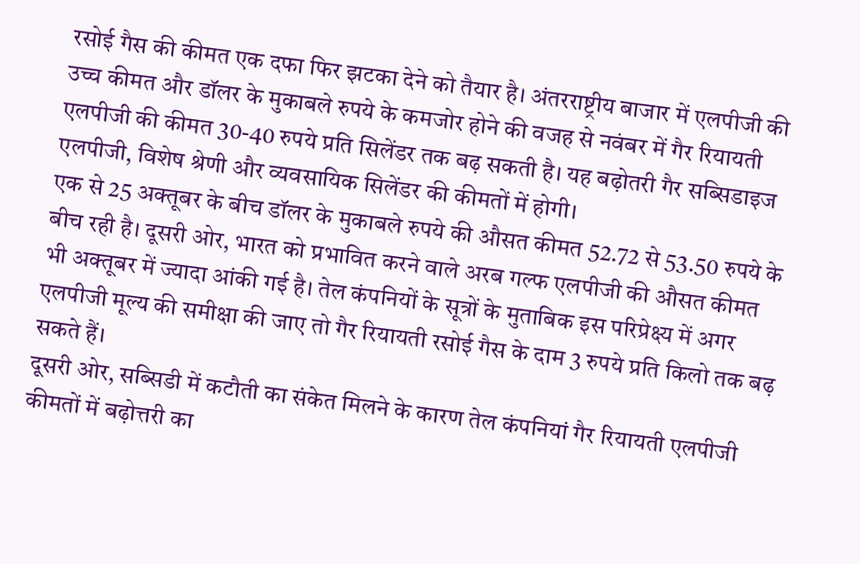रसोई गैस की कीमत एक दफा फिर झटका देने को तैयार है। अंतरराष्ट्रीय बाजार में एलपीजी की उच्च कीमत और डॉलर के मुकाबले रुपये के कमजोर होने की वजह से नवंबर में गैर रियायती एलपीजी की कीमत 30-40 रुपये प्रति सिलेंडर तक बढ़ सकती है। यह बढ़ोतरी गैर सब्सिडाइज एलपीजी, विशेष श्रेणी और व्यवसायिक सिलेंडर की कीमतों में होगी।
एक से 25 अक्तूबर के बीच डॉलर के मुकाबले रुपये की औसत कीमत 52.72 से 53.50 रुपये के बीच रही है। दूसरी ओर, भारत को प्रभावित करने वाले अरब गल्फ एलपीजी की औसत कीमत भी अक्तूबर में ज्यादा आंकी गई है। तेल कंपनियों के सूत्रों के मुताबिक इस परिप्रेक्ष्य में अगर एलपीजी मूल्य की समीक्षा की जाए तो गैर रियायती रसोई गैस के दाम 3 रुपये प्रति किलो तक बढ़ सकते हैं।
दूसरी ओर, सब्सिडी में कटौती का संकेत मिलने के कारण तेल कंपनियां गैर रियायती एलपीजी कीमतों में बढ़ोत्तरी का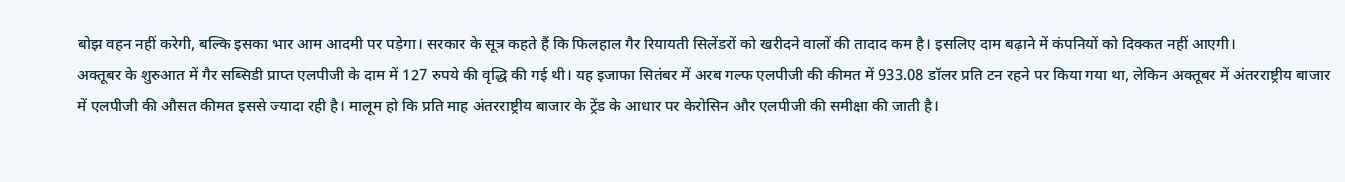बोझ वहन नहीं करेगी, बल्कि इसका भार आम आदमी पर पड़ेगा। सरकार के सूत्र कहते हैं कि फिलहाल गैर रियायती सिलेंडरों को खरीदने वालों की तादाद कम है। इसलिए दाम बढ़ाने में कंपनियों को दिक्कत नहीं आएगी।
अक्तूबर के शुरुआत में गैर सब्सिडी प्राप्त एलपीजी के दाम में 127 रुपये की वृद्धि की गई थी। यह इजाफा सितंबर में अरब गल्फ एलपीजी की कीमत में 933.08 डॉलर प्रति टन रहने पर किया गया था, लेकिन अक्तूबर में अंतरराष्ट्रीय बाजार में एलपीजी की औसत कीमत इससे ज्यादा रही है। मालूम हो कि प्रति माह अंतरराष्ट्रीय बाजार के ट्रेंड के आधार पर केरोसिन और एलपीजी की समीक्षा की जाती है।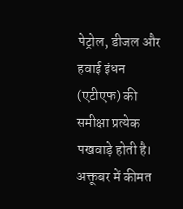पेट्रोल, डीजल और हवाई इंधन (एटीएफ) की समीक्षा प्रत्येक पखवाड़े होती है।
अक्तूबर में कीमत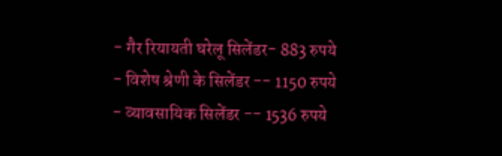- गैर रियायती घरेलू सिलेंडर- 883 रुपये
- विशेष श्रेणी के सिलेंडर -- 1150 रुपये
- व्यावसायिक सिलेंडर -- 1536 रुपये